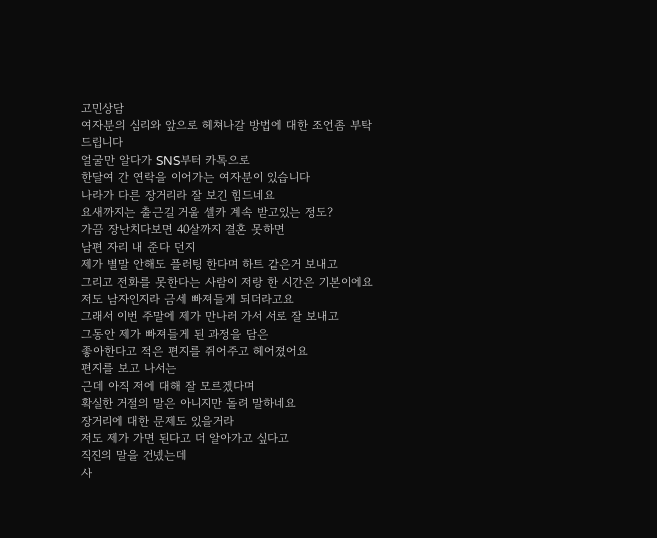고민상담
여자분의 심리와 앞으로 헤쳐나갈 방법에 대한 조언좀 부탁 드립니다
얼굴만 알다가 SNS부터 카톡으로
한달여 간 연락을 이어가는 여자분이 있습니다
나라가 다른 장거리라 잘 보긴 힘드네요
요새까지는 출근길 거울 셀카 계속 받고있는 정도?
가끔 장난치다보면 40살까지 결혼 못하면
남편 자리 내 준다 던지
제가 별말 안해도 플러팅 한다며 하트 같은거 보내고
그리고 전화를 못한다는 사람이 저랑 한 시간은 기본이에요
저도 남자인지라 금세 빠져들게 되더라고요
그래서 이번 주말에 제가 만나러 가서 서로 잘 보내고
그동안 제가 빠져들게 된 과정을 담은
좋아한다고 적은 편지를 쥐어주고 헤어졌어요
편지를 보고 나서는
근데 아직 저에 대해 잘 모르겠다며
확실한 거절의 말은 아니지만 돌려 말하네요
장거리에 대한 문제도 있을거라
저도 제가 가면 된다고 더 알아가고 싶다고
직진의 말을 건넸는데
사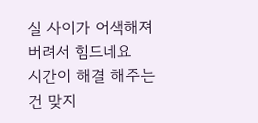실 사이가 어색해져 버려서 힘드네요
시간이 해결 해주는 건 맞지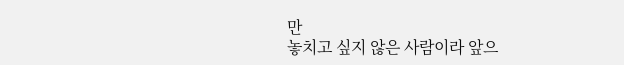만
놓치고 싶지 않은 사람이라 앞으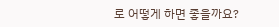로 어떻게 하면 좋을까요?